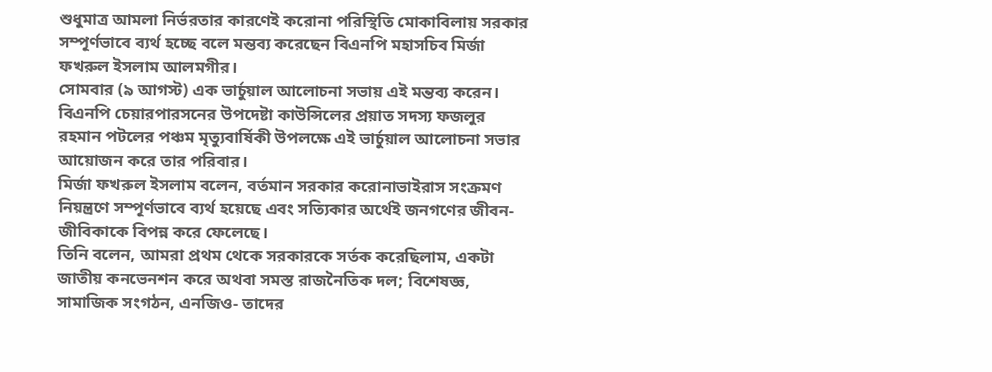শুধুমাত্র আমলা নির্ভরতার কারণেই করোনা পরিস্থিতি মোকাবিলায় সরকার সম্পূর্ণভাবে ব্যর্থ হচ্ছে বলে মন্তব্য করেছেন বিএনপি মহাসচিব মির্জা ফখরুল ইসলাম আলমগীর।
সোমবার (৯ আগস্ট) এক ভার্চুয়াল আলোচনা সভায় এই মন্তব্য করেন।
বিএনপি চেয়ারপারসনের উপদেষ্টা কাউন্সিলের প্রয়াত সদস্য ফজলুর রহমান পটলের পঞ্চম মৃত্যুবার্ষিকী উপলক্ষে এই ভার্চুয়াল আলোচনা সভার আয়োজন করে তার পরিবার।
মির্জা ফখরুল ইসলাম বলেন, বর্তমান সরকার করোনাভাইরাস সংক্রমণ নিয়ন্ত্রণে সম্পূর্ণভাবে ব্যর্থ হয়েছে এবং সত্যিকার অর্থেই জনগণের জীবন-জীবিকাকে বিপন্ন করে ফেলেছে।
তিনি বলেন, আমরা প্রথম থেকে সরকারকে সর্তক করেছিলাম, একটা জাতীয় কনভেনশন করে অথবা সমস্ত রাজনৈতিক দল; বিশেষজ্ঞ, সামাজিক সংগঠন, এনজিও- তাদের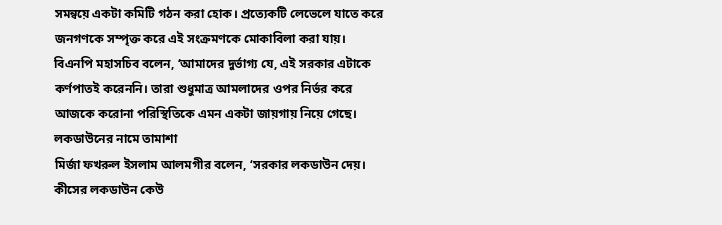সমন্বয়ে একটা কমিটি গঠন করা হোক। প্রত্যেকটি লেভেলে যাতে করে জনগণকে সম্পৃক্ত করে এই সংক্রমণকে মোকাবিলা করা যায়।
বিএনপি মহাসচিব বলেন, ‘আমাদের দুর্ভাগ্য যে, এই সরকার এটাকে কর্ণপাতই করেননি। তারা শুধুমাত্র আমলাদের ওপর নির্ভর করে আজকে করোনা পরিস্থিতিকে এমন একটা জায়গায় নিয়ে গেছে।
লকডাউনের নামে তামাশা
মির্জা ফখরুল ইসলাম আলমগীর বলেন, ‘সরকার লকডাউন দেয়। কীসের লকডাউন কেউ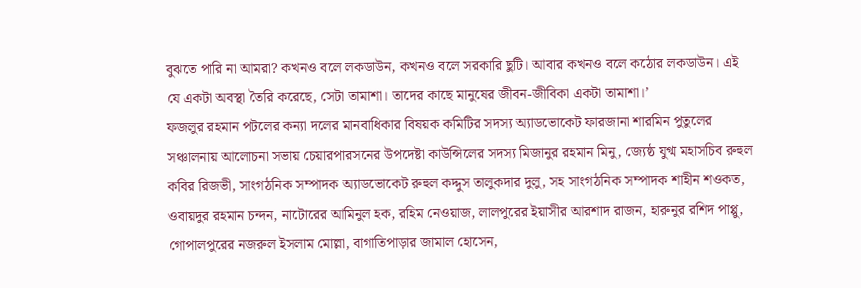বুঝতে পারি না আমরা? কখনও বলে লকডাউন, কখনও বলে সরকারি ছুটি। আবার কখনও বলে কঠোর লকডাউন। এই যে একটা অবস্থা তৈরি করেছে, সেটা তামাশা। তাদের কাছে মানুষের জীবন-জীবিকা একটা তামাশা।’
ফজলুর রহমান পটলের কন্যা দলের মানবাধিকার বিষয়ক কমিটির সদস্য অ্যাডভোকেট ফারজানা শারমিন পুতুলের সঞ্চালনায় আলোচনা সভায় চেয়ারপারসনের উপদেষ্টা কাউন্সিলের সদস্য মিজানুর রহমান মিনু, জ্যেষ্ঠ যুগ্ম মহাসচিব রুহুল কবির রিজভী, সাংগঠনিক সম্পাদক অ্যাডভোকেট রুহুল কদ্দুস তালুকদার দুলু, সহ সাংগঠনিক সম্পাদক শাহীন শওকত, ওবায়দুর রহমান চন্দন, নাটোরের আমিনুল হক, রহিম নেওয়াজ, লালপুরের ইয়াসীর আরশাদ রাজন, হারুনুর রশিদ পাপ্পু, গোপালপুরের নজরুল ইসলাম মোল্লা, বাগাতিপাড়ার জামাল হোসেন,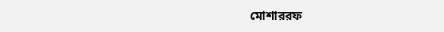মোশাররফ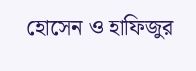হোসেন ও হাফিজুর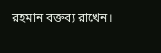রহমান বক্তব্য রাখেন।